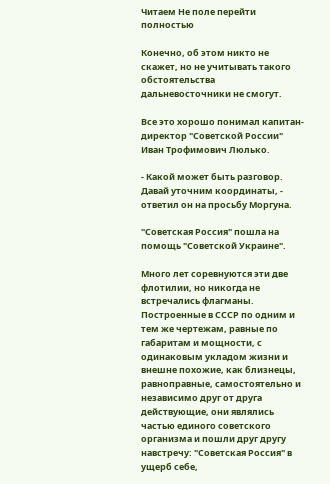Читаем Не поле перейти полностью

Конечно, об этом никто не скажет, но не учитывать такого обстоятельства дальневосточники не смогут.

Все это хорошо понимал капитан-директор "Советской России" Иван Трофимович Люлько.

- Какой может быть разговор. Давай уточним координаты, - ответил он на просьбу Моргуна.

"Советская Россия" пошла на помощь "Советской Украине".

Много лет соревнуются эти две флотилии, но никогда не встречались флагманы. Построенные в СССР по одним и тем же чертежам, равные по габаритам и мощности, с одинаковым укладом жизни и внешне похожие, как близнецы, равноправные, самостоятельно и независимо друг от друга действующие, они являлись частью единого советского организма и пошли друг другу навстречу: "Советская Россия" в ущерб себе,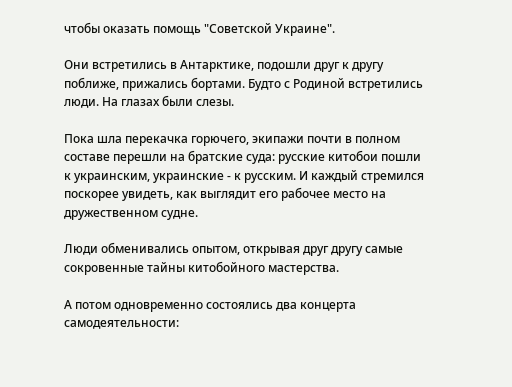чтобы оказать помощь "Советской Украине".

Они встретились в Антарктике, подошли друг к другу поближе, прижались бортами. Будто с Родиной встретились люди. На глазах были слезы.

Пока шла перекачка горючего, экипажи почти в полном составе перешли на братские суда: русские китобои пошли к украинским, украинские - к русским. И каждый стремился поскорее увидеть, как выглядит его рабочее место на дружественном судне.

Люди обменивались опытом, открывая друг другу самые сокровенные тайны китобойного мастерства.

А потом одновременно состоялись два концерта самодеятельности: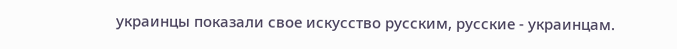украинцы показали свое искусство русским, русские - украинцам.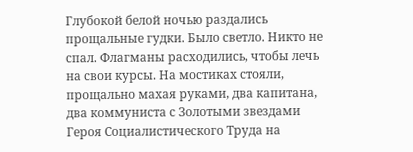Глубокой белой ночью раздались прощальные гудки. Было светло. Никто не спал. Флагманы расходились, чтобы лечь на свои курсы. На мостиках стояли, прощально махая руками, два капитана, два коммуниста с Золотыми звездами Героя Социалистического Труда на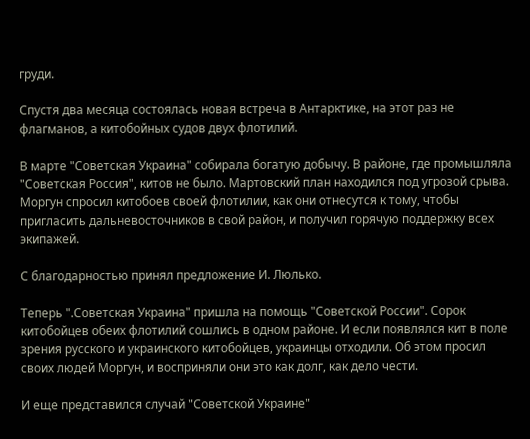груди.

Спустя два месяца состоялась новая встреча в Антарктике, на этот раз не флагманов, а китобойных судов двух флотилий.

В марте "Советская Украина" собирала богатую добычу. В районе, где промышляла "Советская Россия", китов не было. Мартовский план находился под угрозой срыва. Моргун спросил китобоев своей флотилии, как они отнесутся к тому, чтобы пригласить дальневосточников в свой район, и получил горячую поддержку всех экипажей.

С благодарностью принял предложение И. Люлько.

Теперь ".Советская Украина" пришла на помощь "Советской России". Сорок китобойцев обеих флотилий сошлись в одном районе. И если появлялся кит в поле зрения русского и украинского китобойцев, украинцы отходили. Об этом просил своих людей Моргун, и восприняли они это как долг, как дело чести.

И еще представился случай "Советской Украине"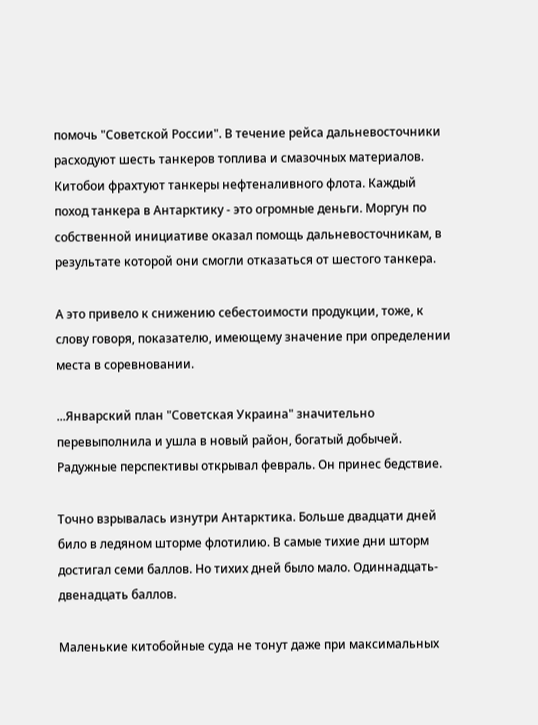помочь "Советской России". В течение рейса дальневосточники расходуют шесть танкеров топлива и смазочных материалов. Китобои фрахтуют танкеры нефтеналивного флота. Каждый поход танкера в Антарктику - это огромные деньги. Моргун по собственной инициативе оказал помощь дальневосточникам, в результате которой они смогли отказаться от шестого танкера.

А это привело к снижению себестоимости продукции, тоже, к слову говоря, показателю, имеющему значение при определении места в соревновании.

...Январский план "Советская Украина" значительно перевыполнила и ушла в новый район, богатый добычей. Радужные перспективы открывал февраль. Он принес бедствие.

Точно взрывалась изнутри Антарктика. Больше двадцати дней било в ледяном шторме флотилию. В самые тихие дни шторм достигал семи баллов. Но тихих дней было мало. Одиннадцать-двенадцать баллов.

Маленькие китобойные суда не тонут даже при максимальных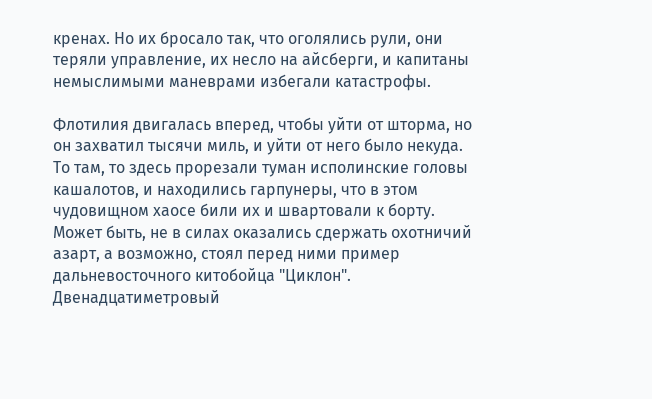кренах. Но их бросало так, что оголялись рули, они теряли управление, их несло на айсберги, и капитаны немыслимыми маневрами избегали катастрофы.

Флотилия двигалась вперед, чтобы уйти от шторма, но он захватил тысячи миль, и уйти от него было некуда. То там, то здесь прорезали туман исполинские головы кашалотов, и находились гарпунеры, что в этом чудовищном хаосе били их и швартовали к борту. Может быть, не в силах оказались сдержать охотничий азарт, а возможно, стоял перед ними пример дальневосточного китобойца "Циклон". Двенадцатиметровый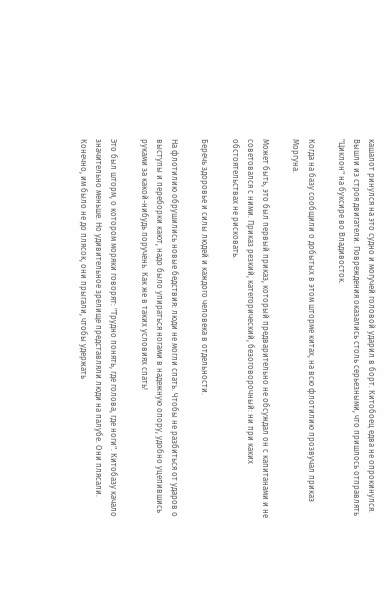кашалот ринулся на это судно и могучей головой ударил в борт. Китобоец едва не опрокинулся. Вышли из строя двигатели. Повреждения оказались столь серьезными, что пришлось отправлять "Циклон" на буксире во Владивосток.

Когда на базу сообщили о добытых в этом шторме китах, на всю флотилию прозвучал приказ Моргуна.

Может быть, это был первый приказ, который предварительно не обсуждал он с капитанами и не советовался с ними. Приказ резкий, категорический, безоговорочный: ни при каких обстоятельствах не рисковать.

Беречь здоровье и силы людей и каждого человека в отдельности.

На флотилию обрушились новые бедствия: люди не могли спать. Чтобы не разбиться от ударов о выступы и переборки кают, надо было упираться ногами в надежную опору, удобно уцепившись руками за какой-нибудь поручень. Как же в таких условиях спать!

Это был шторм, о котором моряки говорят: "Трудно понять, где голова, где ноги". Китобазу качало значительно меньше. Но удивительное зрелище представляли люди на палубе. Они плясали. Конечно, им было не до плясок, они прыгали, чтобы удержать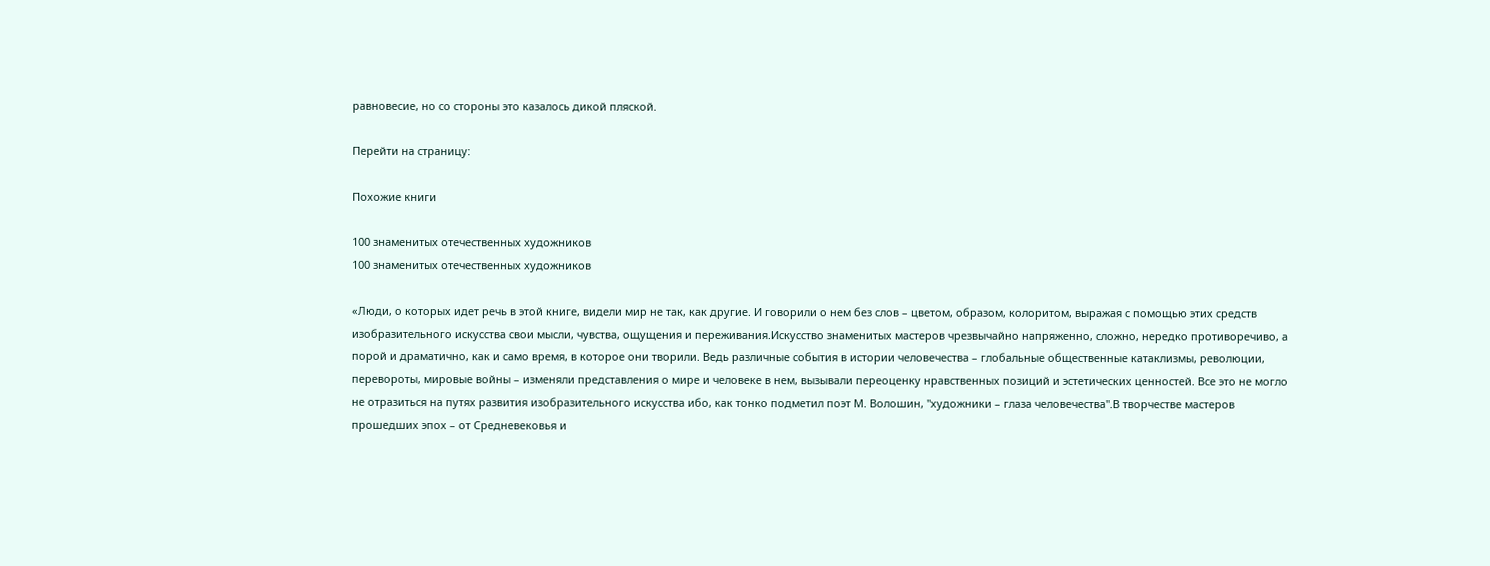равновесие, но со стороны это казалось дикой пляской.

Перейти на страницу:

Похожие книги

100 знаменитых отечественных художников
100 знаменитых отечественных художников

«Люди, о которых идет речь в этой книге, видели мир не так, как другие. И говорили о нем без слов – цветом, образом, колоритом, выражая с помощью этих средств изобразительного искусства свои мысли, чувства, ощущения и переживания.Искусство знаменитых мастеров чрезвычайно напряженно, сложно, нередко противоречиво, а порой и драматично, как и само время, в которое они творили. Ведь различные события в истории человечества – глобальные общественные катаклизмы, революции, перевороты, мировые войны – изменяли представления о мире и человеке в нем, вызывали переоценку нравственных позиций и эстетических ценностей. Все это не могло не отразиться на путях развития изобразительного искусства ибо, как тонко подметил поэт М. Волошин, "художники – глаза человечества".В творчестве мастеров прошедших эпох – от Средневековья и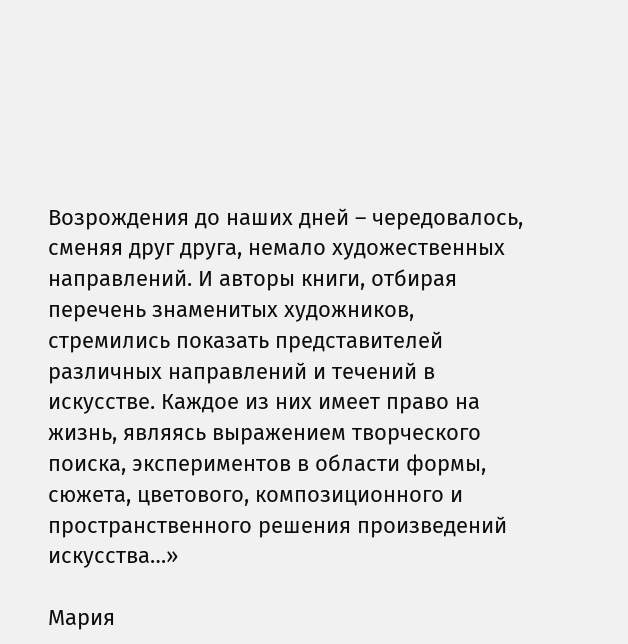Возрождения до наших дней – чередовалось, сменяя друг друга, немало художественных направлений. И авторы книги, отбирая перечень знаменитых художников, стремились показать представителей различных направлений и течений в искусстве. Каждое из них имеет право на жизнь, являясь выражением творческого поиска, экспериментов в области формы, сюжета, цветового, композиционного и пространственного решения произведений искусства…»

Мария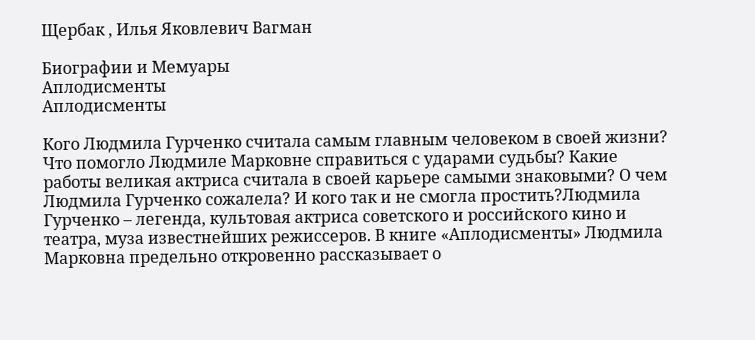Щербак , Илья Яковлевич Вагман

Биографии и Мемуары
Аплодисменты
Аплодисменты

Кого Людмила Гурченко считала самым главным человеком в своей жизни? Что помогло Людмиле Марковне справиться с ударами судьбы? Какие работы великая актриса считала в своей карьере самыми знаковыми? О чем Людмила Гурченко сожалела? И кого так и не смогла простить?Людмила Гурченко – легенда, культовая актриса советского и российского кино и театра, муза известнейших режиссеров. В книге «Аплодисменты» Людмила Марковна предельно откровенно рассказывает о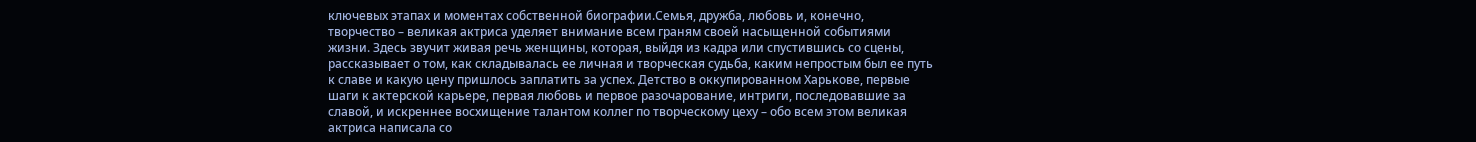ключевых этапах и моментах собственной биографии.Семья, дружба, любовь и, конечно, творчество – великая актриса уделяет внимание всем граням своей насыщенной событиями жизни. Здесь звучит живая речь женщины, которая, выйдя из кадра или спустившись со сцены, рассказывает о том, как складывалась ее личная и творческая судьба, каким непростым был ее путь к славе и какую цену пришлось заплатить за успех. Детство в оккупированном Харькове, первые шаги к актерской карьере, первая любовь и первое разочарование, интриги, последовавшие за славой, и искреннее восхищение талантом коллег по творческому цеху – обо всем этом великая актриса написала со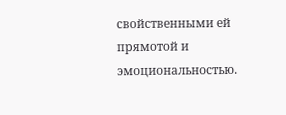свойственными ей прямотой и эмоциональностью.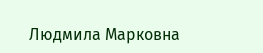Людмила Марковна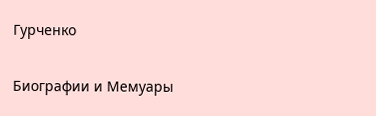Гурченко

Биографии и Мемуары